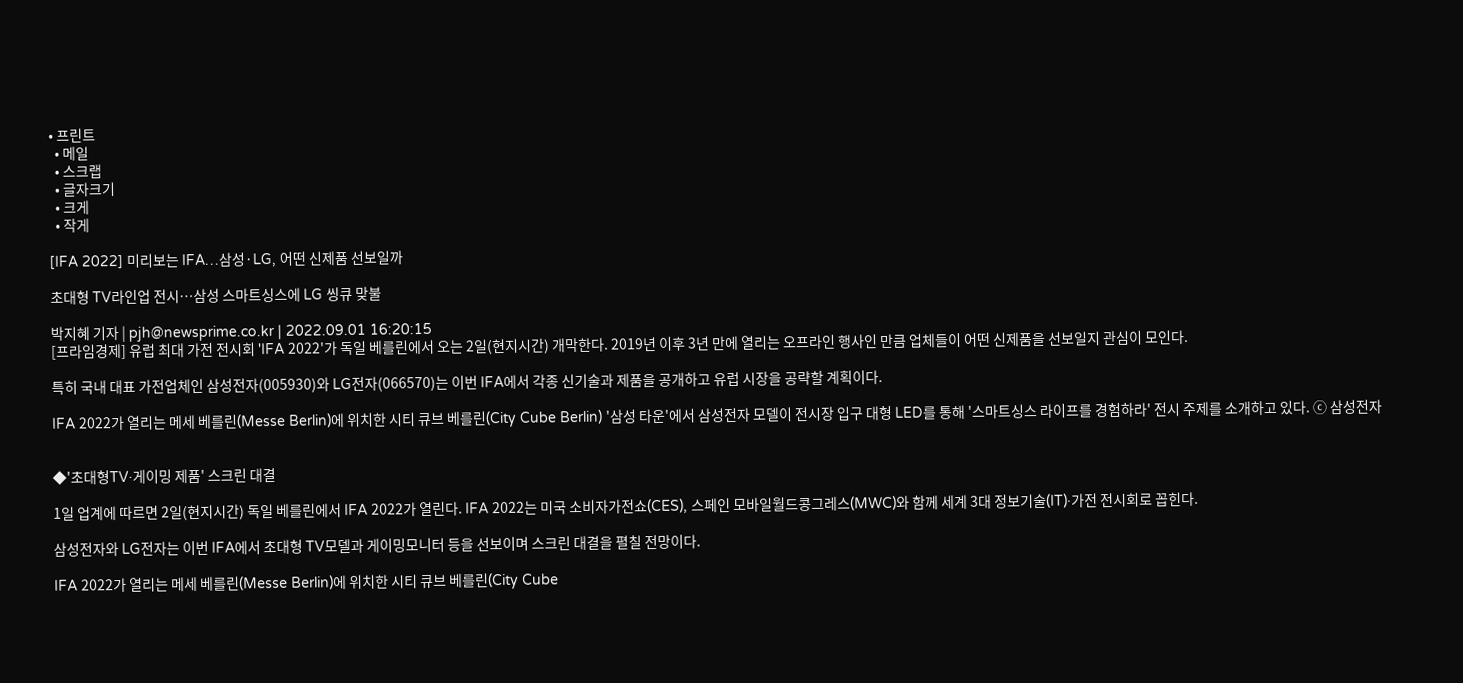• 프린트
  • 메일
  • 스크랩
  • 글자크기
  • 크게
  • 작게

[IFA 2022] 미리보는 IFA…삼성·LG, 어떤 신제품 선보일까

초대형 TV라인업 전시…삼성 스마트싱스에 LG 씽큐 맞불

박지혜 기자 | pjh@newsprime.co.kr | 2022.09.01 16:20:15
[프라임경제] 유럽 최대 가전 전시회 'IFA 2022'가 독일 베를린에서 오는 2일(현지시간) 개막한다. 2019년 이후 3년 만에 열리는 오프라인 행사인 만큼 업체들이 어떤 신제품을 선보일지 관심이 모인다.

특히 국내 대표 가전업체인 삼성전자(005930)와 LG전자(066570)는 이번 IFA에서 각종 신기술과 제품을 공개하고 유럽 시장을 공략할 계획이다.

IFA 2022가 열리는 메세 베를린(Messe Berlin)에 위치한 시티 큐브 베를린(City Cube Berlin) '삼성 타운'에서 삼성전자 모델이 전시장 입구 대형 LED를 통해 '스마트싱스 라이프를 경험하라' 전시 주제를 소개하고 있다. ⓒ 삼성전자


◆'초대형TV·게이밍 제품' 스크린 대결

1일 업계에 따르면 2일(현지시간) 독일 베를린에서 IFA 2022가 열린다. IFA 2022는 미국 소비자가전쇼(CES), 스페인 모바일월드콩그레스(MWC)와 함께 세계 3대 정보기술(IT)·가전 전시회로 꼽힌다.

삼성전자와 LG전자는 이번 IFA에서 초대형 TV모델과 게이밍모니터 등을 선보이며 스크린 대결을 펼칠 전망이다.

IFA 2022가 열리는 메세 베를린(Messe Berlin)에 위치한 시티 큐브 베를린(City Cube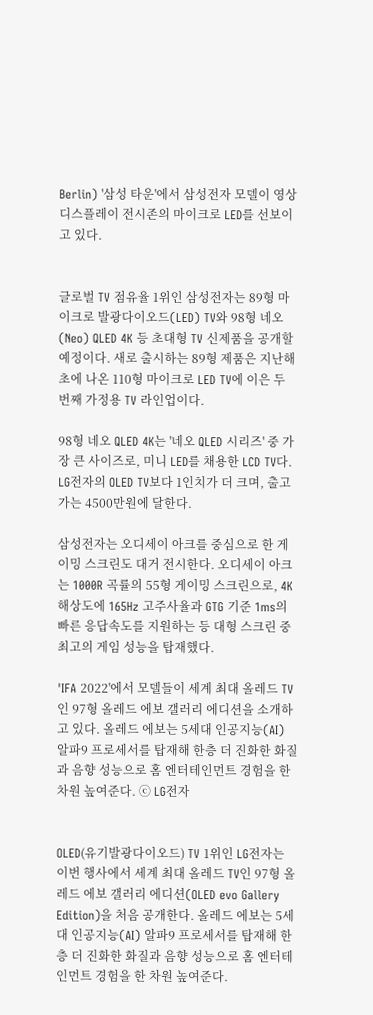Berlin) '삼성 타운'에서 삼성전자 모델이 영상디스플레이 전시존의 마이크로 LED를 선보이고 있다.


글로벌 TV 점유율 1위인 삼성전자는 89형 마이크로 발광다이오드(LED) TV와 98형 네오(Neo) QLED 4K 등 초대형 TV 신제품을 공개할 예정이다. 새로 출시하는 89형 제품은 지난해 초에 나온 110형 마이크로 LED TV에 이은 두 번째 가정용 TV 라인업이다.

98형 네오 QLED 4K는 '네오 QLED 시리즈' 중 가장 큰 사이즈로, 미니 LED를 채용한 LCD TV다. LG전자의 OLED TV보다 1인치가 더 크며, 출고가는 4500만원에 달한다.

삼성전자는 오디세이 아크를 중심으로 한 게이밍 스크린도 대거 전시한다. 오디세이 아크는 1000R 곡률의 55형 게이밍 스크린으로, 4K 해상도에 165Hz 고주사율과 GTG 기준 1ms의 빠른 응답속도를 지원하는 등 대형 스크린 중 최고의 게임 성능을 탑재했다.

'IFA 2022'에서 모델들이 세계 최대 올레드 TV인 97형 올레드 에보 갤러리 에디션을 소개하고 있다. 올레드 에보는 5세대 인공지능(AI) 알파9 프로세서를 탑재해 한층 더 진화한 화질과 음향 성능으로 홈 엔터테인먼트 경험을 한 차원 높여준다. ⓒ LG전자


OLED(유기발광다이오드) TV 1위인 LG전자는 이번 행사에서 세계 최대 올레드 TV인 97형 올레드 에보 갤러리 에디션(OLED evo Gallery Edition)을 처음 공개한다. 올레드 에보는 5세대 인공지능(AI) 알파9 프로세서를 탑재해 한층 더 진화한 화질과 음향 성능으로 홈 엔터테인먼트 경험을 한 차원 높여준다.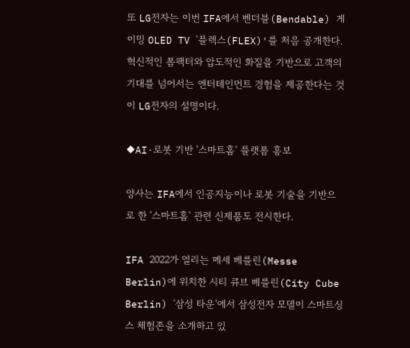또 LG전자는 이번 IFA에서 벤더블(Bendable) 게이밍 OLED TV '플렉스(FLEX)'를 처음 공개한다. 혁신적인 폼팩터와 압도적인 화질을 기반으로 고객의 기대를 넘어서는 엔터테인먼트 경험을 제공한다는 것이 LG전자의 설명이다.

◆AI·로봇 기반 '스마트홈' 플랫폼 홍보

양사는 IFA에서 인공지능이나 로봇 기술을 기반으로 한 '스마트홈' 관련 신제품도 전시한다.

IFA 2022가 열리는 메세 베를린(Messe Berlin)에 위치한 시티 큐브 베를린(City Cube Berlin) '삼성 타운'에서 삼성전자 모델이 스마트싱스 체험존을 소개하고 있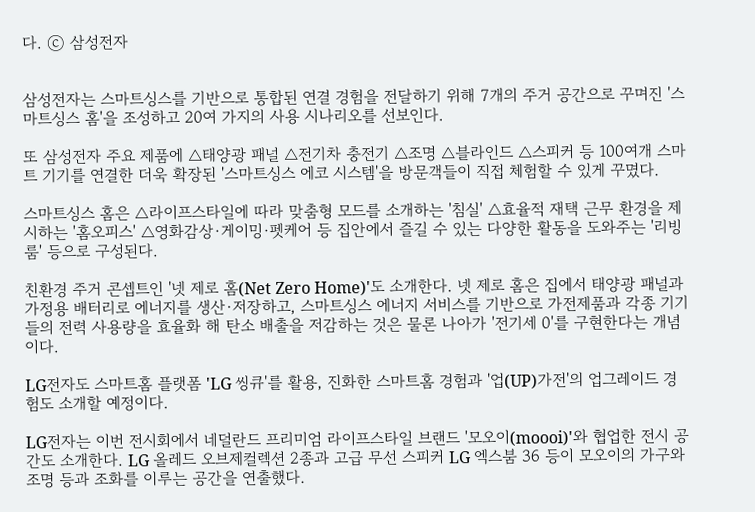다. ⓒ 삼성전자


삼성전자는 스마트싱스를 기반으로 통합된 연결 경험을 전달하기 위해 7개의 주거 공간으로 꾸며진 '스마트싱스 홈'을 조성하고 20여 가지의 사용 시나리오를 선보인다.

또 삼성전자 주요 제품에 △태양광 패널 △전기차 충전기 △조명 △블라인드 △스피커 등 100여개 스마트 기기를 연결한 더욱 확장된 '스마트싱스 에코 시스템'을 방문객들이 직접 체험할 수 있게 꾸몄다.

스마트싱스 홈은 △라이프스타일에 따라 맞춤형 모드를 소개하는 '침실' △효율적 재택 근무 환경을 제시하는 '홈오피스' △영화감상·게이밍·펫케어 등 집안에서 즐길 수 있는 다양한 활동을 도와주는 '리빙룸' 등으로 구성된다.

친환경 주거 콘셉트인 '넷 제로 홈(Net Zero Home)'도 소개한다. 넷 제로 홈은 집에서 태양광 패널과 가정용 배터리로 에너지를 생산·저장하고, 스마트싱스 에너지 서비스를 기반으로 가전제품과 각종 기기들의 전력 사용량을 효율화 해 탄소 배출을 저감하는 것은 물론 나아가 '전기세 0'를 구현한다는 개념이다.

LG전자도 스마트홈 플랫폼 'LG 씽큐'를 활용, 진화한 스마트홈 경험과 '업(UP)가전'의 업그레이드 경험도 소개할 예정이다.

LG전자는 이번 전시회에서 네덜란드 프리미엄 라이프스타일 브랜드 '모오이(moooi)'와 협업한 전시 공간도 소개한다. LG 올레드 오브제컬렉션 2종과 고급 무선 스피커 LG 엑스붐 36 등이 모오이의 가구와 조명 등과 조화를 이루는 공간을 연출했다.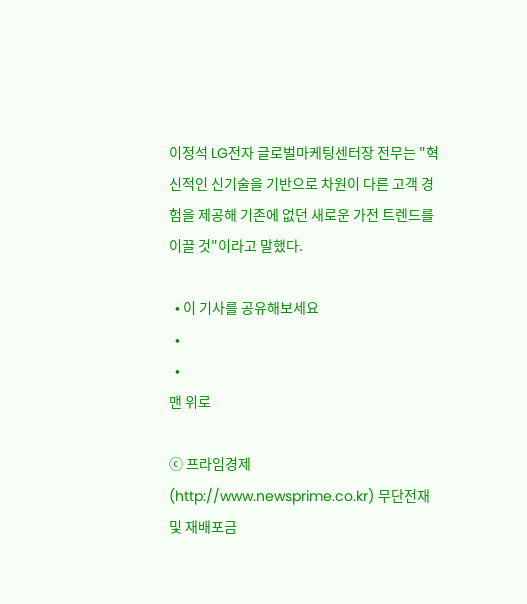이정석 LG전자 글로벌마케팅센터장 전무는 "혁신적인 신기술을 기반으로 차원이 다른 고객 경험을 제공해 기존에 없던 새로운 가전 트렌드를 이끌 것"이라고 말했다.

  • 이 기사를 공유해보세요
  •
  •
맨 위로

ⓒ 프라임경제(http://www.newsprime.co.kr) 무단전재 및 재배포금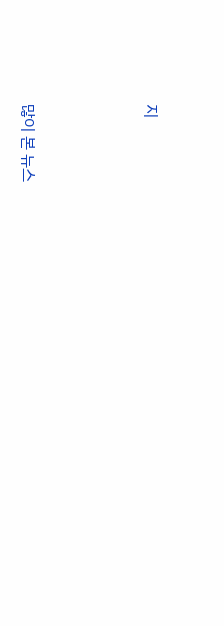지






많이 본 뉴스